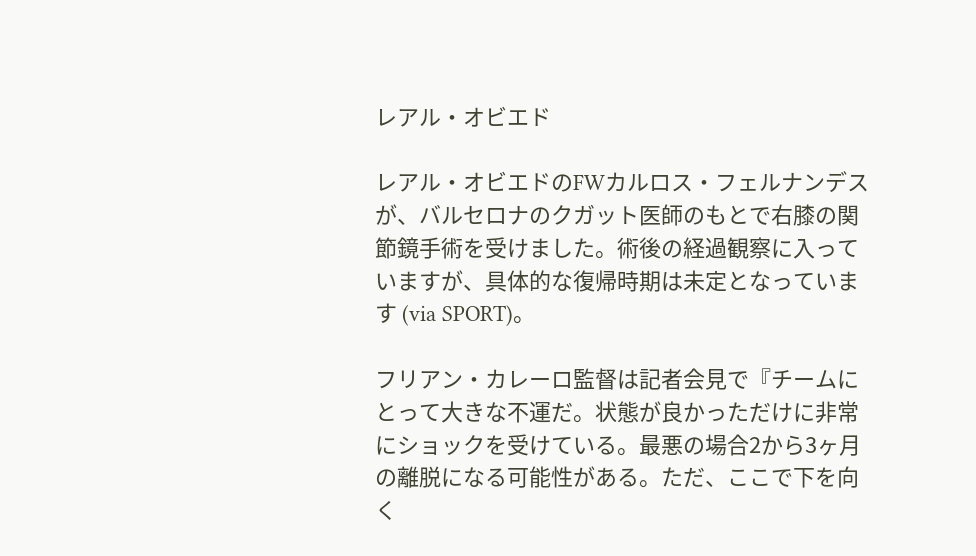レアル・オビエド

レアル・オビエドのFWカルロス・フェルナンデスが、バルセロナのクガット医師のもとで右膝の関節鏡手術を受けました。術後の経過観察に入っていますが、具体的な復帰時期は未定となっています (via SPORT)。

フリアン・カレーロ監督は記者会見で『チームにとって大きな不運だ。状態が良かっただけに非常にショックを受けている。最悪の場合2から3ヶ月の離脱になる可能性がある。ただ、ここで下を向く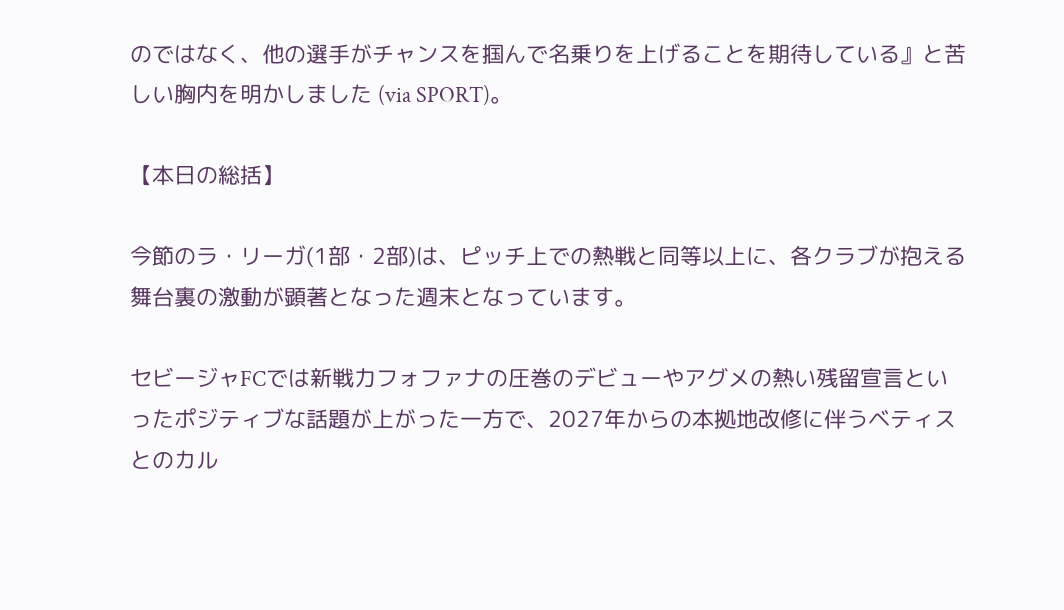のではなく、他の選手がチャンスを掴んで名乗りを上げることを期待している』と苦しい胸内を明かしました (via SPORT)。

【本日の総括】

今節のラ・リーガ(1部・2部)は、ピッチ上での熱戦と同等以上に、各クラブが抱える舞台裏の激動が顕著となった週末となっています。

セビージャFCでは新戦力フォファナの圧巻のデビューやアグメの熱い残留宣言といったポジティブな話題が上がった一方で、2027年からの本拠地改修に伴うベティスとのカル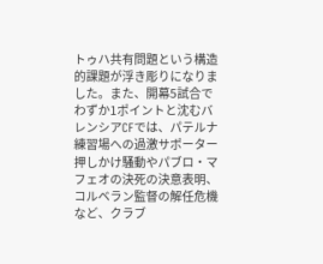トゥハ共有問題という構造的課題が浮き彫りになりました。また、開幕5試合でわずか1ポイントと沈むバレンシアCFでは、パテルナ練習場への過激サポーター押しかけ騒動やパブロ・マフェオの決死の決意表明、コルベラン監督の解任危機など、クラブ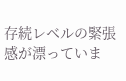存続レベルの緊張感が漂っていま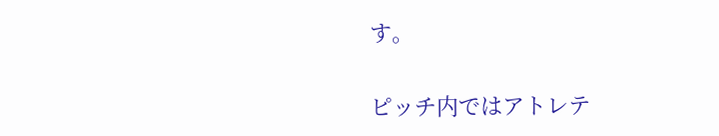す。

ピッチ内ではアトレテ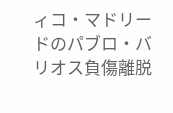ィコ・マドリードのパブロ・バリオス負傷離脱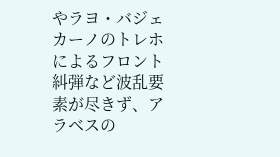やラヨ・バジェカーノのトレホによるフロント糾弾など波乱要素が尽きず、アラベスの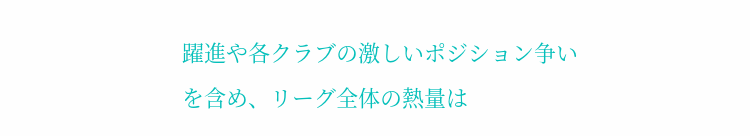躍進や各クラブの激しいポジション争いを含め、リーグ全体の熱量は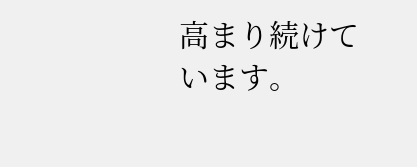高まり続けています。